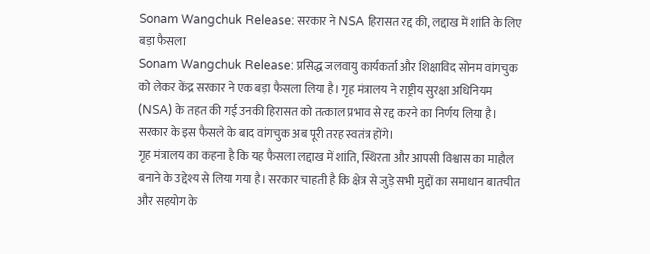Sonam Wangchuk Release: सरकार ने NSA हिरासत रद्द की, लद्दाख में शांति के लिए बड़ा फैसला
Sonam Wangchuk Release: प्रसिद्ध जलवायु कार्यकर्ता और शिक्षाविद सोनम वांगचुक को लेकर केंद्र सरकार ने एक बड़ा फैसला लिया है। गृह मंत्रालय ने राष्ट्रीय सुरक्षा अधिनियम (NSA) के तहत की गई उनकी हिरासत को तत्काल प्रभाव से रद्द करने का निर्णय लिया है। सरकार के इस फैसले के बाद वांगचुक अब पूरी तरह स्वतंत्र होंगे।
गृह मंत्रालय का कहना है कि यह फैसला लद्दाख में शांति, स्थिरता और आपसी विश्वास का माहौल बनाने के उद्देश्य से लिया गया है। सरकार चाहती है कि क्षेत्र से जुड़े सभी मुद्दों का समाधान बातचीत और सहयोग के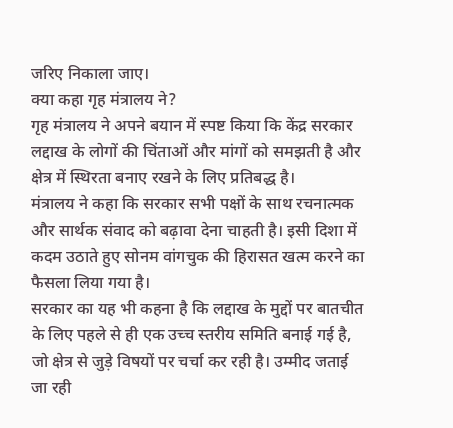जरिए निकाला जाए।
क्या कहा गृह मंत्रालय ने?
गृह मंत्रालय ने अपने बयान में स्पष्ट किया कि केंद्र सरकार लद्दाख के लोगों की चिंताओं और मांगों को समझती है और क्षेत्र में स्थिरता बनाए रखने के लिए प्रतिबद्ध है।
मंत्रालय ने कहा कि सरकार सभी पक्षों के साथ रचनात्मक और सार्थक संवाद को बढ़ावा देना चाहती है। इसी दिशा में कदम उठाते हुए सोनम वांगचुक की हिरासत खत्म करने का फैसला लिया गया है।
सरकार का यह भी कहना है कि लद्दाख के मुद्दों पर बातचीत के लिए पहले से ही एक उच्च स्तरीय समिति बनाई गई है, जो क्षेत्र से जुड़े विषयों पर चर्चा कर रही है। उम्मीद जताई जा रही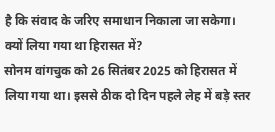है कि संवाद के जरिए समाधान निकाला जा सकेगा।
क्यों लिया गया था हिरासत में?
सोनम वांगचुक को 26 सितंबर 2025 को हिरासत में लिया गया था। इससे ठीक दो दिन पहले लेह में बड़े स्तर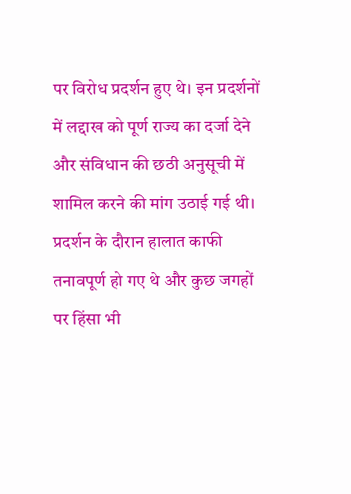पर विरोध प्रदर्शन हुए थे। इन प्रदर्शनों में लद्दाख को पूर्ण राज्य का दर्जा देने और संविधान की छठी अनुसूची में शामिल करने की मांग उठाई गई थी।
प्रदर्शन के दौरान हालात काफी तनावपूर्ण हो गए थे और कुछ जगहों पर हिंसा भी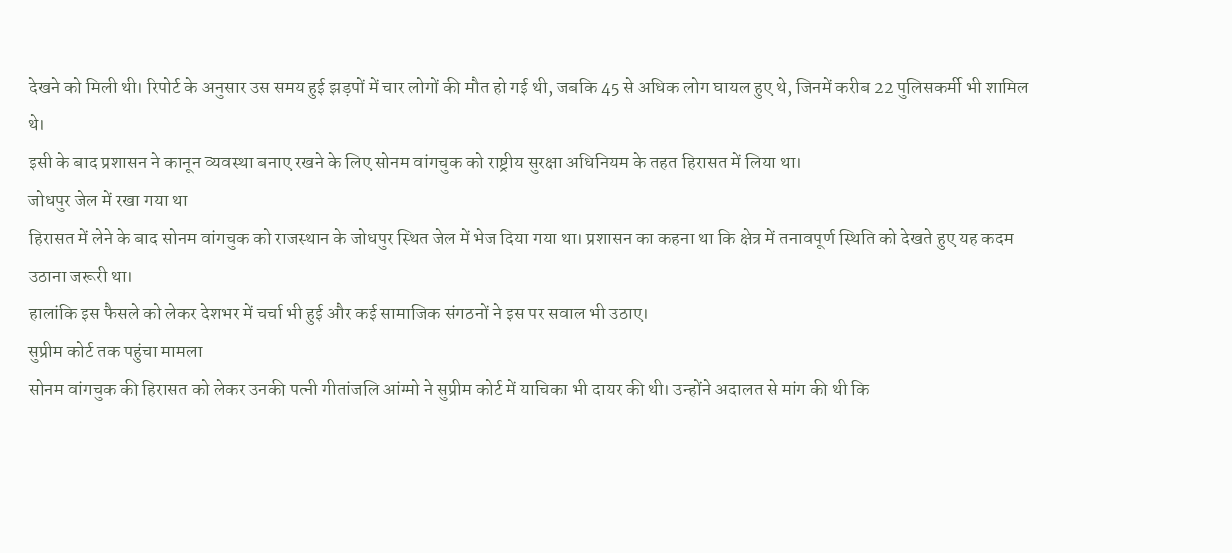देखने को मिली थी। रिपोर्ट के अनुसार उस समय हुई झड़पों में चार लोगों की मौत हो गई थी, जबकि 45 से अधिक लोग घायल हुए थे, जिनमें करीब 22 पुलिसकर्मी भी शामिल थे।
इसी के बाद प्रशासन ने कानून व्यवस्था बनाए रखने के लिए सोनम वांगचुक को राष्ट्रीय सुरक्षा अधिनियम के तहत हिरासत में लिया था।
जोधपुर जेल में रखा गया था
हिरासत में लेने के बाद सोनम वांगचुक को राजस्थान के जोधपुर स्थित जेल में भेज दिया गया था। प्रशासन का कहना था कि क्षेत्र में तनावपूर्ण स्थिति को देखते हुए यह कदम उठाना जरूरी था।
हालांकि इस फैसले को लेकर देशभर में चर्चा भी हुई और कई सामाजिक संगठनों ने इस पर सवाल भी उठाए।
सुप्रीम कोर्ट तक पहुंचा मामला
सोनम वांगचुक की हिरासत को लेकर उनकी पत्नी गीतांजलि आंग्मो ने सुप्रीम कोर्ट में याचिका भी दायर की थी। उन्होंने अदालत से मांग की थी कि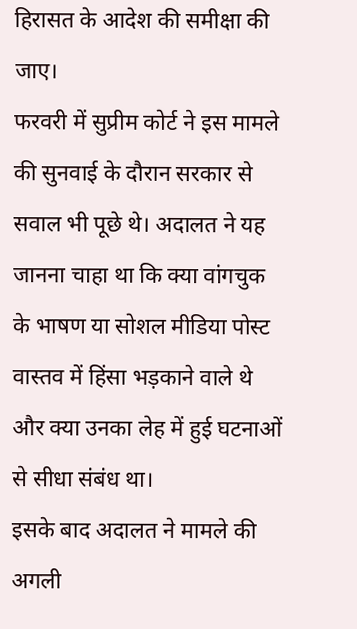हिरासत के आदेश की समीक्षा की जाए।
फरवरी में सुप्रीम कोर्ट ने इस मामले की सुनवाई के दौरान सरकार से सवाल भी पूछे थे। अदालत ने यह जानना चाहा था कि क्या वांगचुक के भाषण या सोशल मीडिया पोस्ट वास्तव में हिंसा भड़काने वाले थे और क्या उनका लेह में हुई घटनाओं से सीधा संबंध था।
इसके बाद अदालत ने मामले की अगली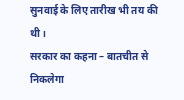सुनवाई के लिए तारीख भी तय की थी।
सरकार का कहना – बातचीत से निकलेगा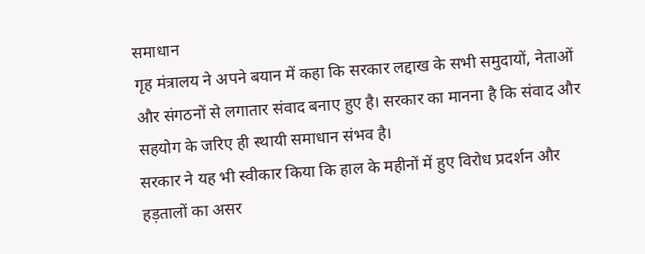समाधान
गृह मंत्रालय ने अपने बयान में कहा कि सरकार लद्दाख के सभी समुदायों, नेताओं और संगठनों से लगातार संवाद बनाए हुए है। सरकार का मानना है कि संवाद और सहयोग के जरिए ही स्थायी समाधान संभव है।
सरकार ने यह भी स्वीकार किया कि हाल के महीनों में हुए विरोध प्रदर्शन और हड़तालों का असर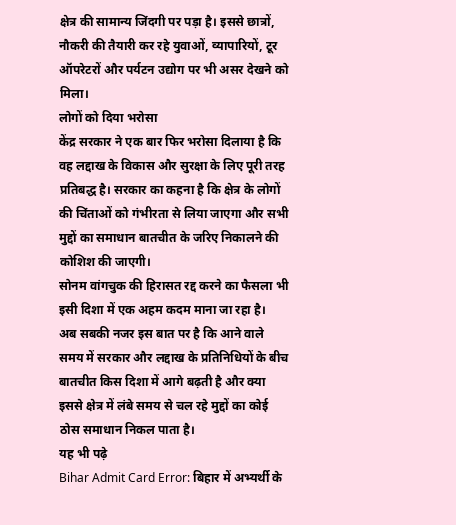क्षेत्र की सामान्य जिंदगी पर पड़ा है। इससे छात्रों, नौकरी की तैयारी कर रहे युवाओं, व्यापारियों, टूर ऑपरेटरों और पर्यटन उद्योग पर भी असर देखने को मिला।
लोगों को दिया भरोसा
केंद्र सरकार ने एक बार फिर भरोसा दिलाया है कि वह लद्दाख के विकास और सुरक्षा के लिए पूरी तरह प्रतिबद्ध है। सरकार का कहना है कि क्षेत्र के लोगों की चिंताओं को गंभीरता से लिया जाएगा और सभी मुद्दों का समाधान बातचीत के जरिए निकालने की कोशिश की जाएगी।
सोनम वांगचुक की हिरासत रद्द करने का फैसला भी इसी दिशा में एक अहम कदम माना जा रहा है।
अब सबकी नजर इस बात पर है कि आने वाले समय में सरकार और लद्दाख के प्रतिनिधियों के बीच बातचीत किस दिशा में आगे बढ़ती है और क्या इससे क्षेत्र में लंबे समय से चल रहे मुद्दों का कोई ठोस समाधान निकल पाता है।
यह भी पढ़े
Bihar Admit Card Error: बिहार में अभ्यर्थी के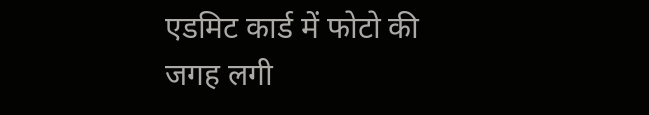एडमिट कार्ड में फोटो की जगह लगी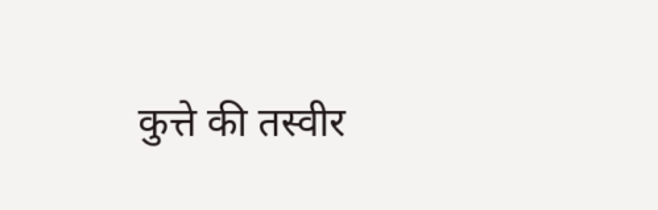कुत्ते की तस्वीर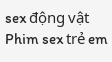sex động vật
Phim sex trẻ em